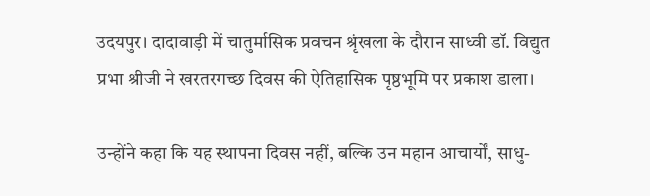उदयपुर। दादावाड़ी में चातुर्मासिक प्रवचन श्रृंखला के दौरान साध्वी डॉ. विद्युत प्रभा श्रीजी ने खरतरगच्छ दिवस की ऐतिहासिक पृष्ठभूमि पर प्रकाश डाला।

उन्होंने कहा कि यह स्थापना दिवस नहीं, बल्कि उन महान आचार्यों, साधु-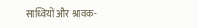साध्वियों और श्रावक-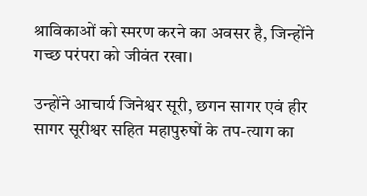श्राविकाओं को स्मरण करने का अवसर है, जिन्होंने गच्छ परंपरा को जीवंत रखा।

उन्होंने आचार्य जिनेश्वर सूरी, छगन सागर एवं हीर सागर सूरीश्वर सहित महापुरुषों के तप-त्याग का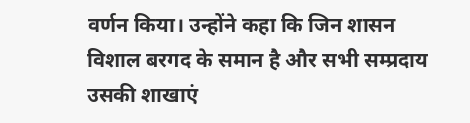वर्णन किया। उन्होंने कहा कि जिन शासन विशाल बरगद के समान है और सभी सम्प्रदाय उसकी शाखाएं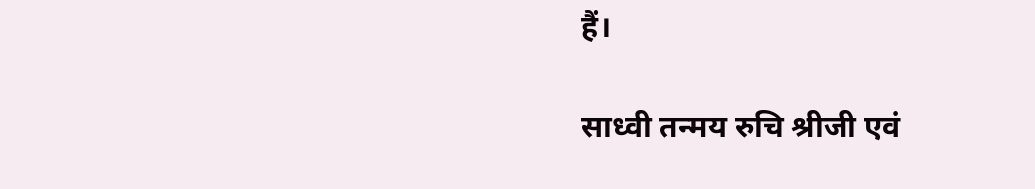हैं।

साध्वी तन्मय रुचि श्रीजी एवं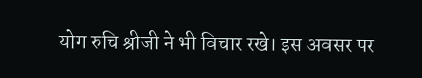योग रुचि श्रीजी ने भी विचार रखे। इस अवसर पर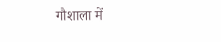गौशाला में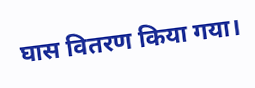घास वितरण किया गया।